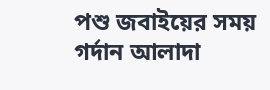পশু জবাইয়ের সময় গর্দান আলাদা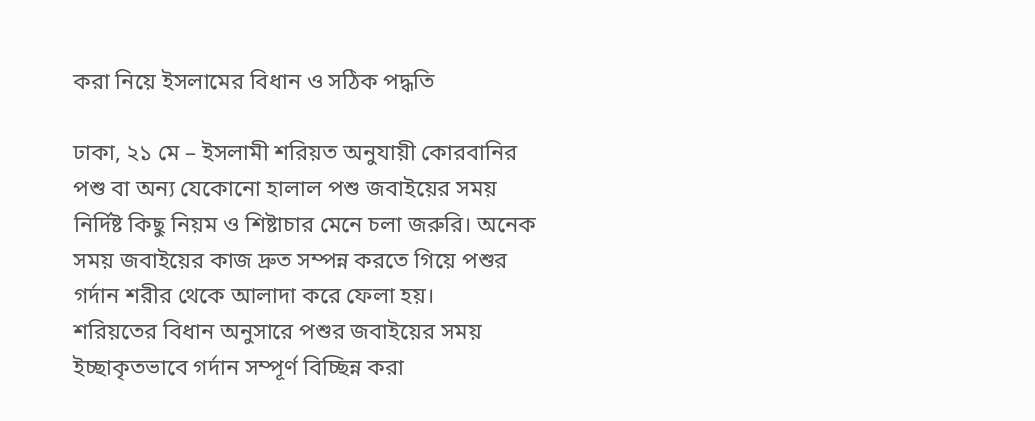করা নিয়ে ইসলামের বিধান ও সঠিক পদ্ধতি

ঢাকা, ২১ মে – ইসলামী শরিয়ত অনুযায়ী কোরবানির পশু বা অন্য যেকোনো হালাল পশু জবাইয়ের সময় নির্দিষ্ট কিছু নিয়ম ও শিষ্টাচার মেনে চলা জরুরি। অনেক সময় জবাইয়ের কাজ দ্রুত সম্পন্ন করতে গিয়ে পশুর গর্দান শরীর থেকে আলাদা করে ফেলা হয়।
শরিয়তের বিধান অনুসারে পশুর জবাইয়ের সময় ইচ্ছাকৃতভাবে গর্দান সম্পূর্ণ বিচ্ছিন্ন করা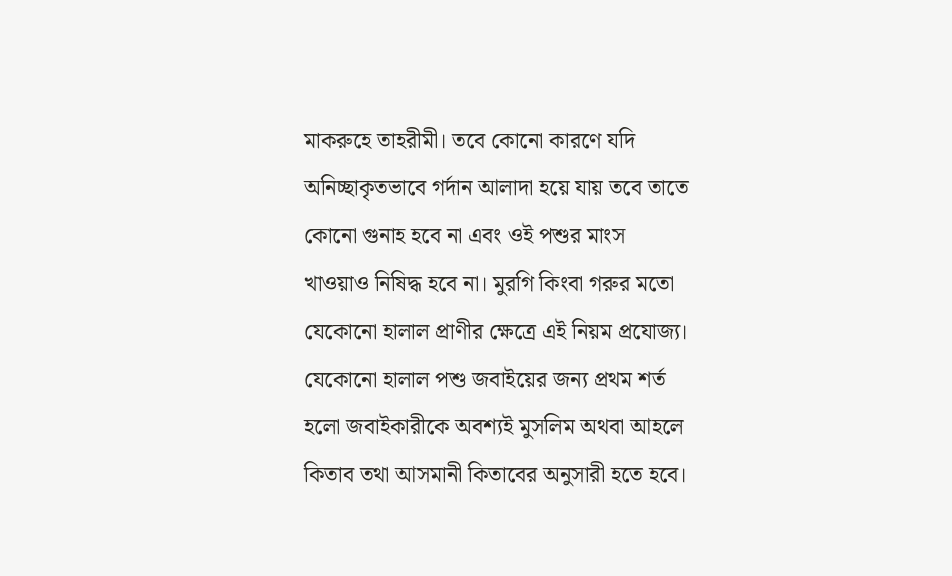মাকরুহে তাহরীমী। তবে কোনো কারণে যদি অনিচ্ছাকৃতভাবে গর্দান আলাদা হয়ে যায় তবে তাতে কোনো গুনাহ হবে না এবং ওই পশুর মাংস খাওয়াও নিষিদ্ধ হবে না। মুরগি কিংবা গরুর মতো যেকোনো হালাল প্রাণীর ক্ষেত্রে এই নিয়ম প্রযোজ্য।
যেকোনো হালাল পশু জবাইয়ের জন্য প্রথম শর্ত হলো জবাইকারীকে অবশ্যই মুসলিম অথবা আহলে কিতাব তথা আসমানী কিতাবের অনুসারী হতে হবে।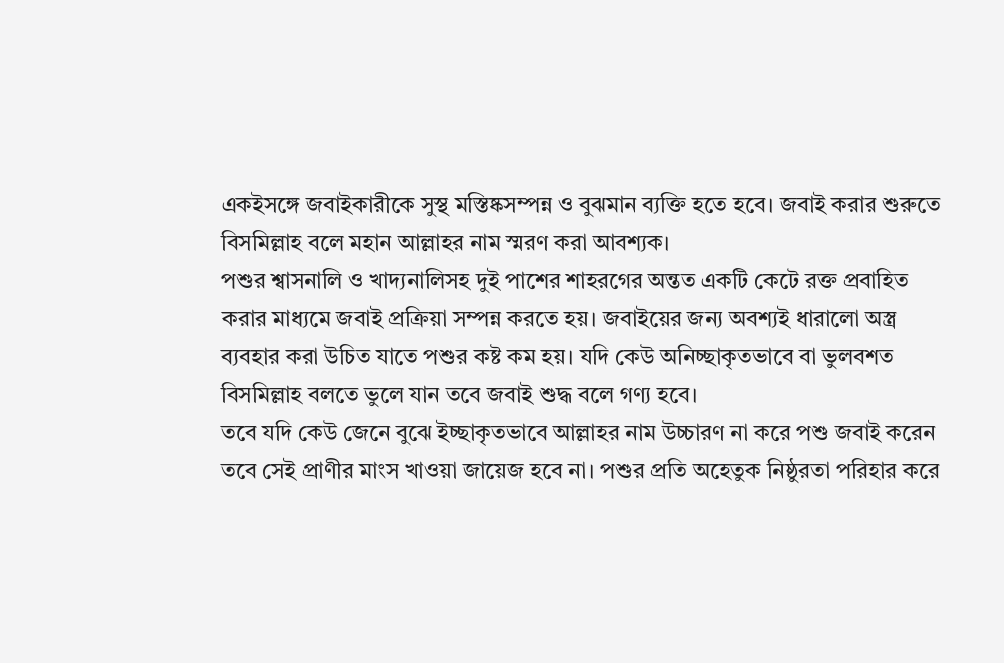একইসঙ্গে জবাইকারীকে সুস্থ মস্তিষ্কসম্পন্ন ও বুঝমান ব্যক্তি হতে হবে। জবাই করার শুরুতে বিসমিল্লাহ বলে মহান আল্লাহর নাম স্মরণ করা আবশ্যক।
পশুর শ্বাসনালি ও খাদ্যনালিসহ দুই পাশের শাহরগের অন্তত একটি কেটে রক্ত প্রবাহিত করার মাধ্যমে জবাই প্রক্রিয়া সম্পন্ন করতে হয়। জবাইয়ের জন্য অবশ্যই ধারালো অস্ত্র ব্যবহার করা উচিত যাতে পশুর কষ্ট কম হয়। যদি কেউ অনিচ্ছাকৃতভাবে বা ভুলবশত বিসমিল্লাহ বলতে ভুলে যান তবে জবাই শুদ্ধ বলে গণ্য হবে।
তবে যদি কেউ জেনে বুঝে ইচ্ছাকৃতভাবে আল্লাহর নাম উচ্চারণ না করে পশু জবাই করেন তবে সেই প্রাণীর মাংস খাওয়া জায়েজ হবে না। পশুর প্রতি অহেতুক নিষ্ঠুরতা পরিহার করে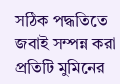সঠিক পদ্ধতিতে জবাই সম্পন্ন করা প্রতিটি মুমিনের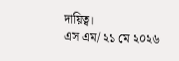দায়িত্ব।
এস এম/ ২১ মে ২০২৬